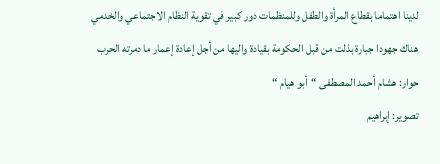لدينا اهتماما بقطاع المرأة والطفل وللمنظمات دور كبير في تقوية النظام الاجتماعي والخدمي
هناك جهودا جبارة بذلت من قبل الحكومة بقيادة واليها من أجل إعادة إعمار ما دمرته الحرب
حوار: هشام أحمد المصطفى “أبو هيام “
تصوير: إبراهيم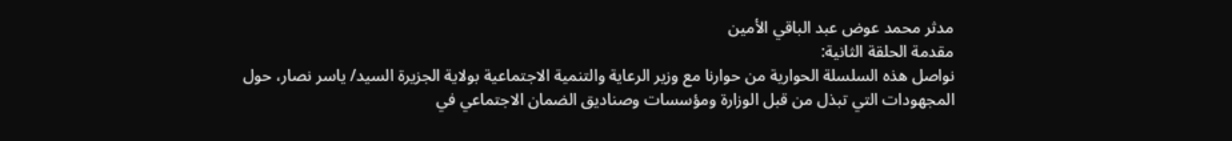مدثر محمد عوض عبد الباقي الأمين
مقدمة الحلقة الثانية:
نواصل هذه السلسلة الحوارية من حوارنا مع وزير الرعاية والتنمية الاجتماعية بولاية الجزيرة السيد/ ياسر نصار، حول المجهودات التي تبذل من قبل الوزارة ومؤسسات وصناديق الضمان الاجتماعي في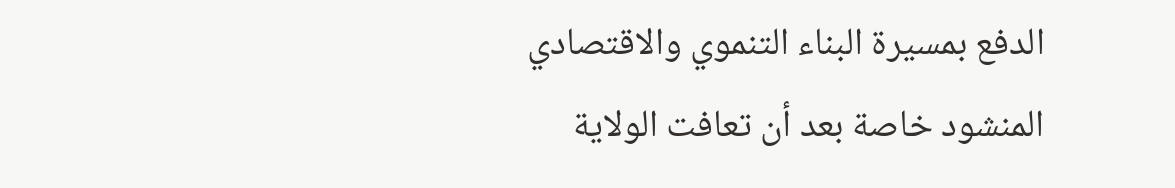الدفع بمسيرة البناء التنموي والاقتصادي المنشود خاصة بعد أن تعافت الولاية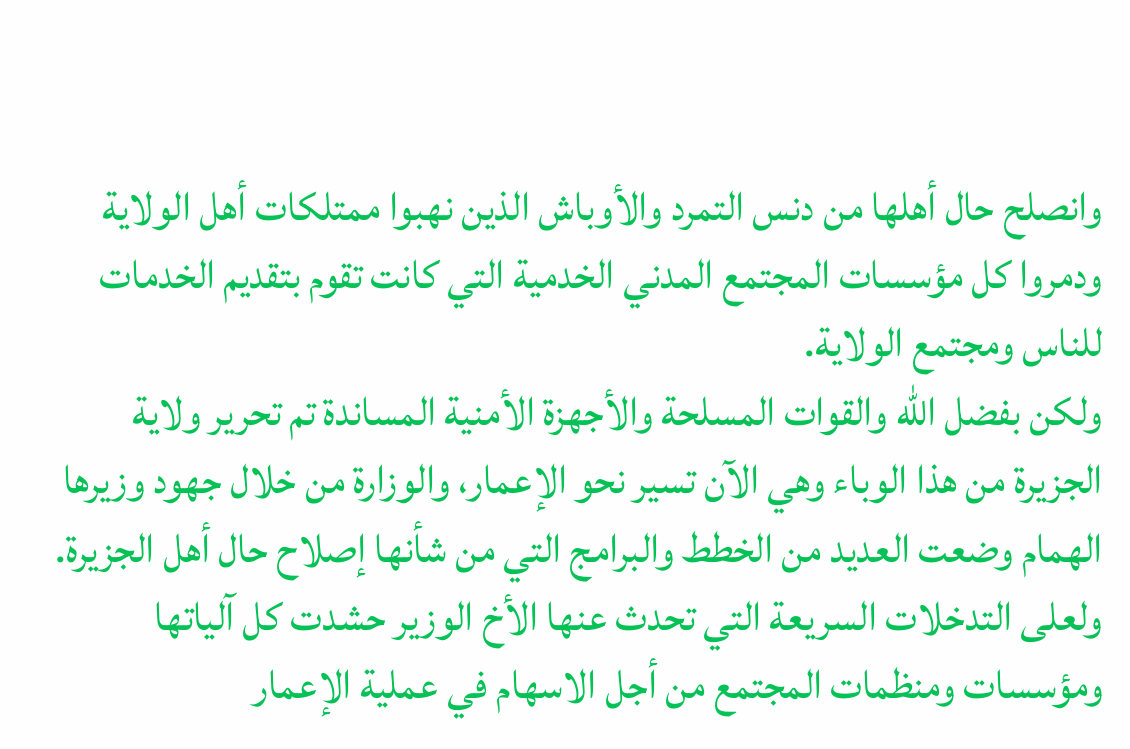وانصلح حال أهلها من دنس التمرد والأوباش الذين نهبوا ممتلكات أهل الولاية ودمروا كل مؤسسات المجتمع المدني الخدمية التي كانت تقوم بتقديم الخدمات للناس ومجتمع الولاية.
ولكن بفضل الله والقوات المسلحة والأجهزة الأمنية المساندة تم تحرير ولاية الجزيرة من هذا الوباء وهي الآن تسير نحو الإعمار، والوزارة من خلال جهود وزيرها الهمام وضعت العديد من الخطط والبرامج التي من شأنها إصلاح حال أهل الجزيرة.
ولعلى التدخلات السريعة التي تحدث عنها الأخ الوزير حشدت كل آلياتها ومؤسسات ومنظمات المجتمع من أجل الاسهام في عملية الإعمار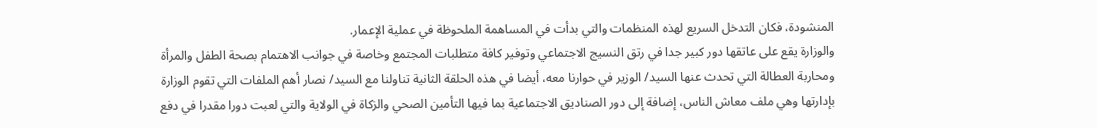المنشودة، فكان التدخل السريع لهذه المنظمات والتي بدأت في المساهمة الملحوظة في عملية الإعمار.
والوزارة يقع على عاتقها دور كبير جدا في رتق النسيج الاجتماعي وتوفير كافة متطلبات المجتمع وخاصة في جوانب الاهتمام بصحة الطفل والمرأة ومحاربة العطالة التي تحدث عنها السيد/ الوزير في حوارنا معه، أيضا في هذه الحلقة الثانية تناولنا مع السيد/ نصار أهم الملفات التي تقوم الوزارة بإدارتها وهي ملف معاش الناس، إضافة إلى دور الصناديق الاجتماعية بما فيها التأمين الصحي والزكاة في الولاية والتي لعبت دورا مقدرا في دفع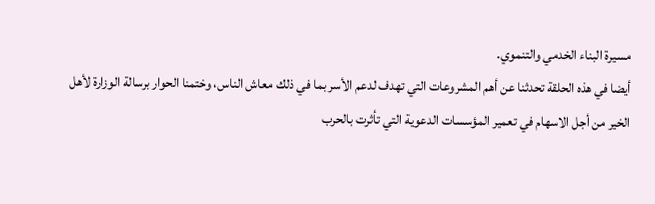مسيرة البناء الخدمي والتنموي.
أيضا في هذه الحلقة تحدثنا عن أهم المشروعات التي تهدف لدعم الأسر بما في ذلك معاش الناس، وختمنا الحوار برسالة الوزارة لأهل الخير من أجل الاسهام في تعمير المؤسسات الدعوية التي تأثرت بالحرب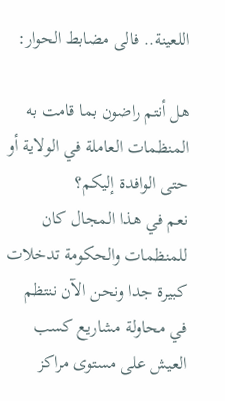اللعينة.. فالى مضابط الحوار:

هل أنتم راضون بما قامت به المنظمات العاملة في الولاية أو حتى الوافدة إليكم؟
نعم في هذا المجال كان للمنظمات والحكومة تدخلات كبيرة جدا ونحن الآن ننتظم في محاولة مشاريع كسب العيش على مستوى مراكز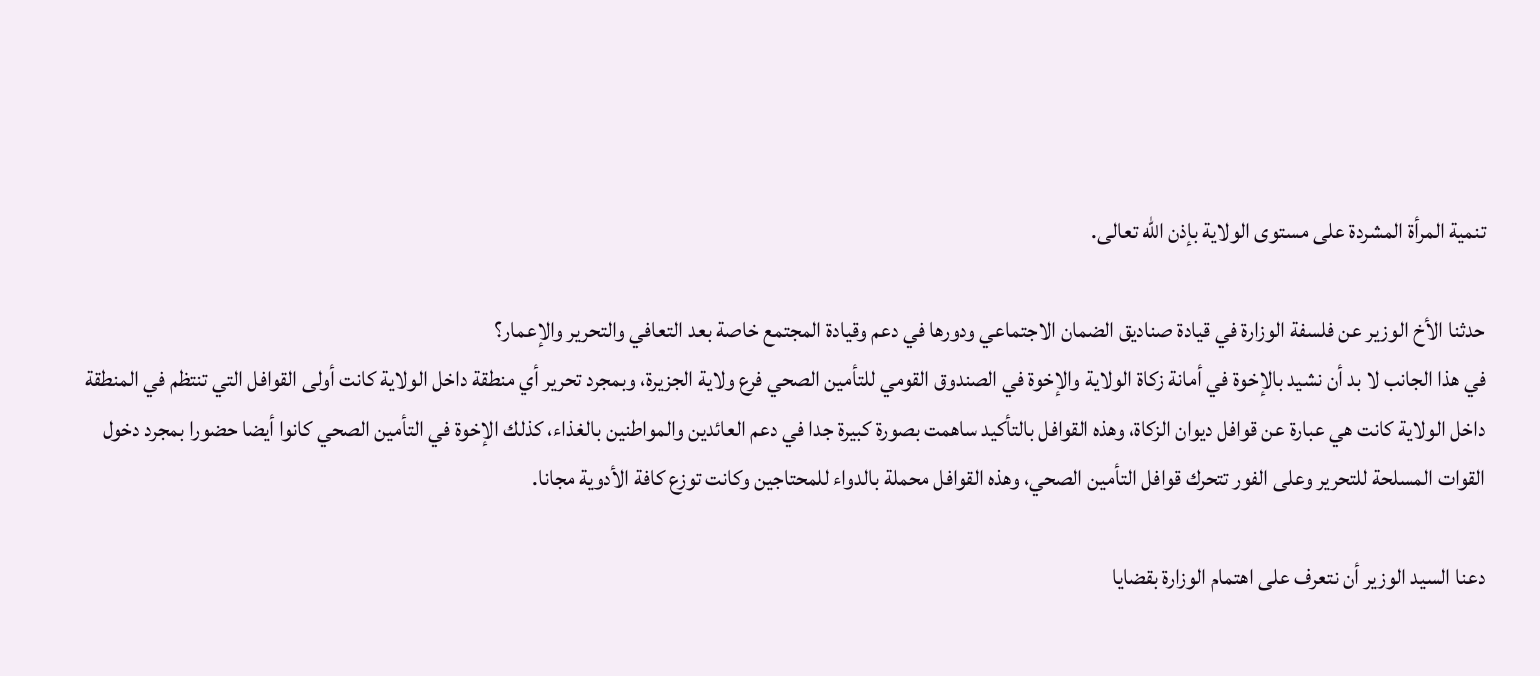تنمية المرأة المشردة على مستوى الولاية بإذن الله تعالى.

حدثنا الأخ الوزير عن فلسفة الوزارة في قيادة صناديق الضمان الاجتماعي ودورها في دعم وقيادة المجتمع خاصة بعد التعافي والتحرير والإعمار؟
في هذا الجانب لا بد أن نشيد بالإخوة في أمانة زكاة الولاية والإخوة في الصندوق القومي للتأمين الصحي فرع ولاية الجزيرة، وبمجرد تحرير أي منطقة داخل الولاية كانت أولى القوافل التي تنتظم في المنطقة داخل الولاية كانت هي عبارة عن قوافل ديوان الزكاة، وهذه القوافل بالتأكيد ساهمت بصورة كبيرة جدا في دعم العائدين والمواطنين بالغذاء، كذلك الإخوة في التأمين الصحي كانوا أيضا حضورا بمجرد دخول القوات المسلحة للتحرير وعلى الفور تتحرك قوافل التأمين الصحي، وهذه القوافل محملة بالدواء للمحتاجين وكانت توزع كافة الأدوية مجانا.

دعنا السيد الوزير أن نتعرف على اهتمام الوزارة بقضايا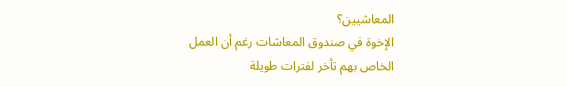المعاشيين؟
الإخوة في صندوق المعاشات رغم أن العمل الخاص بهم تأخر لفترات طويلة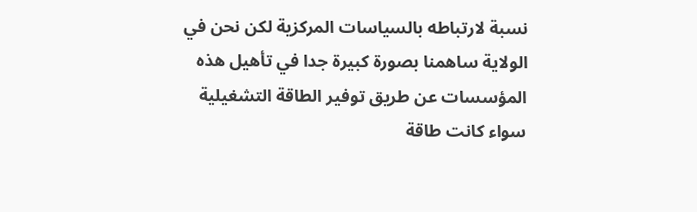نسبة لارتباطه بالسياسات المركزية لكن نحن في الولاية ساهمنا بصورة كبيرة جدا في تأهيل هذه المؤسسات عن طريق توفير الطاقة التشغيلية سواء كانت طاقة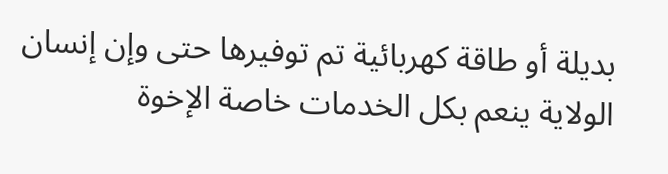بديلة أو طاقة كهربائية تم توفيرها حتى وإن إنسان الولاية ينعم بكل الخدمات خاصة الإخوة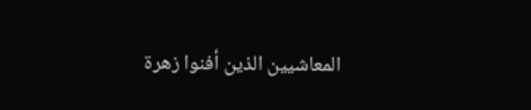المعاشيين الذين أفنوا زهرة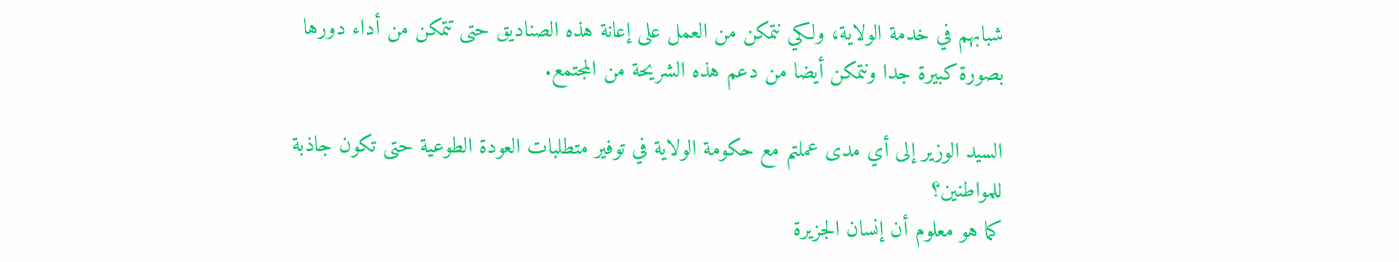شبابهم في خدمة الولاية، ولكي نتمكن من العمل على إعانة هذه الصناديق حتى تتمكن من أداء دورها بصورة كبيرة جدا ونتمكن أيضا من دعم هذه الشريحة من المجتمع.

السيد الوزير إلى أي مدى عملتم مع حكومة الولاية في توفير متطلبات العودة الطوعية حتى تكون جاذبة للمواطنين؟
كما هو معلوم أن إنسان الجزيرة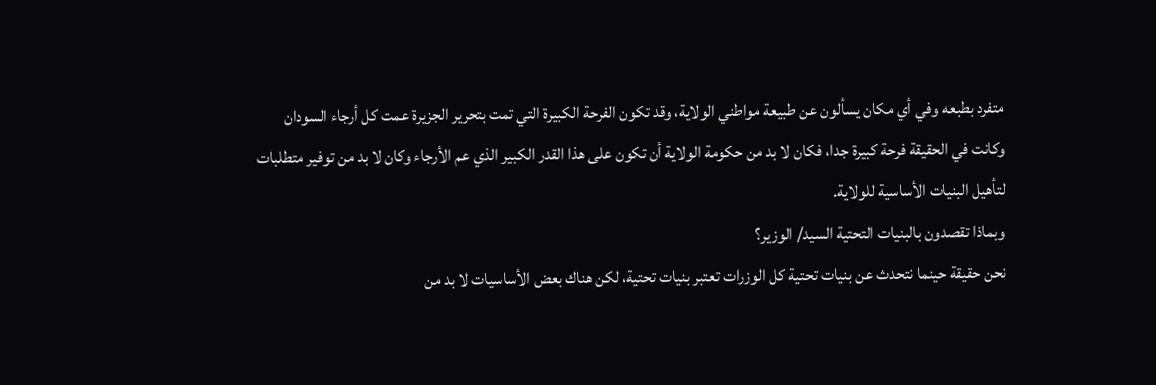متفرد بطبعه وفي أي مكان يسألون عن طبيعة مواطني الولاية، وقد تكون الفرحة الكبيرة التي تمت بتحرير الجزيرة عمت كل أرجاء السودان وكانت في الحقيقة فرحة كبيرة جدا، فكان لا بد من حكومة الولاية أن تكون على هذا القدر الكبير الذي عم الأرجاء وكان لا بد من توفير متطلبات لتأهيل البنيات الأساسية للولاية.
وبماذا تقصدون بالبنيات التحتية السيد/ الوزير؟
نحن حقيقة حينما نتحدث عن بنيات تحتية كل الوزرات تعتبر بنيات تحتية، لكن هناك بعض الأساسيات لا بد من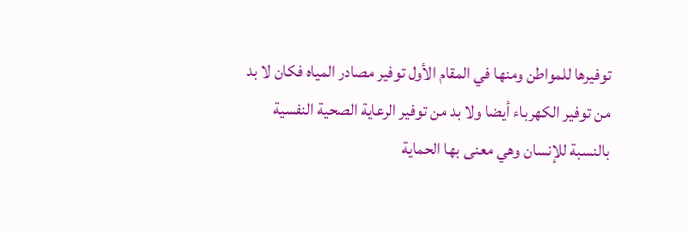توفيرها للمواطن ومنها في المقام الأول توفير مصادر المياه فكان لا بد من توفير الكهرباء أيضا ولا بد من توفير الرعاية الصحية النفسية بالنسبة للإنسان وهي معنى بها الحماية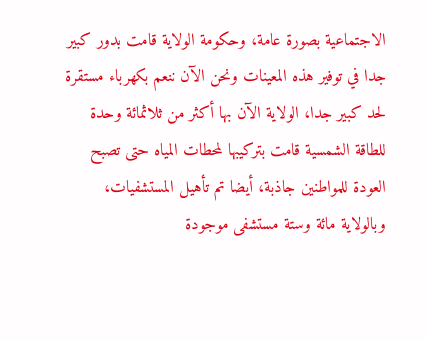الاجتماعية بصورة عامة، وحكومة الولاية قامت بدور كبير جدا في توفير هذه المعينات ونحن الآن ننعم بكهرباء مستقرة لحد كبير جدا، الولاية الآن بها أكثر من ثلاثمائة وحدة للطاقة الشمسية قامت بتركيبها لمحطات المياه حتى تصبح العودة للمواطنين جاذبة، أيضا تم تأهيل المستشفيات، وبالولاية مائة وستة مستشفى موجودة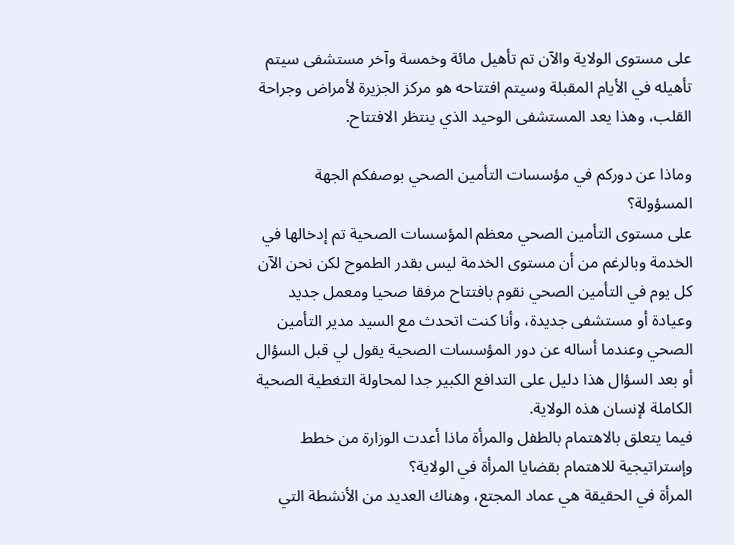على مستوى الولاية والآن تم تأهيل مائة وخمسة وآخر مستشفى سيتم تأهيله في الأيام المقبلة وسيتم افتتاحه هو مركز الجزيرة لأمراض وجراحة القلب، وهذا يعد المستشفى الوحيد الذي ينتظر الافتتاح.

وماذا عن دوركم في مؤسسات التأمين الصحي بوصفكم الجهة المسؤولة؟
على مستوى التأمين الصحي معظم المؤسسات الصحية تم إدخالها في الخدمة وبالرغم من أن مستوى الخدمة ليس بقدر الطموح لكن نحن الآن كل يوم في التأمين الصحي نقوم بافتتاح مرفقا صحيا ومعمل جديد وعيادة أو مستشفى جديدة، وأنا كنت اتحدث مع السيد مدير التأمين الصحي وعندما أساله عن دور المؤسسات الصحية يقول لي قبل السؤال أو بعد السؤال هذا دليل على التدافع الكبير جدا لمحاولة التغطية الصحية الكاملة لإنسان هذه الولاية.
فيما يتعلق بالاهتمام بالطفل والمرأة ماذا أعدت الوزارة من خطط وإستراتيجية للاهتمام بقضايا المرأة في الولاية؟
المرأة في الحقيقة هي عماد المجتع، وهناك العديد من الأنشطة التي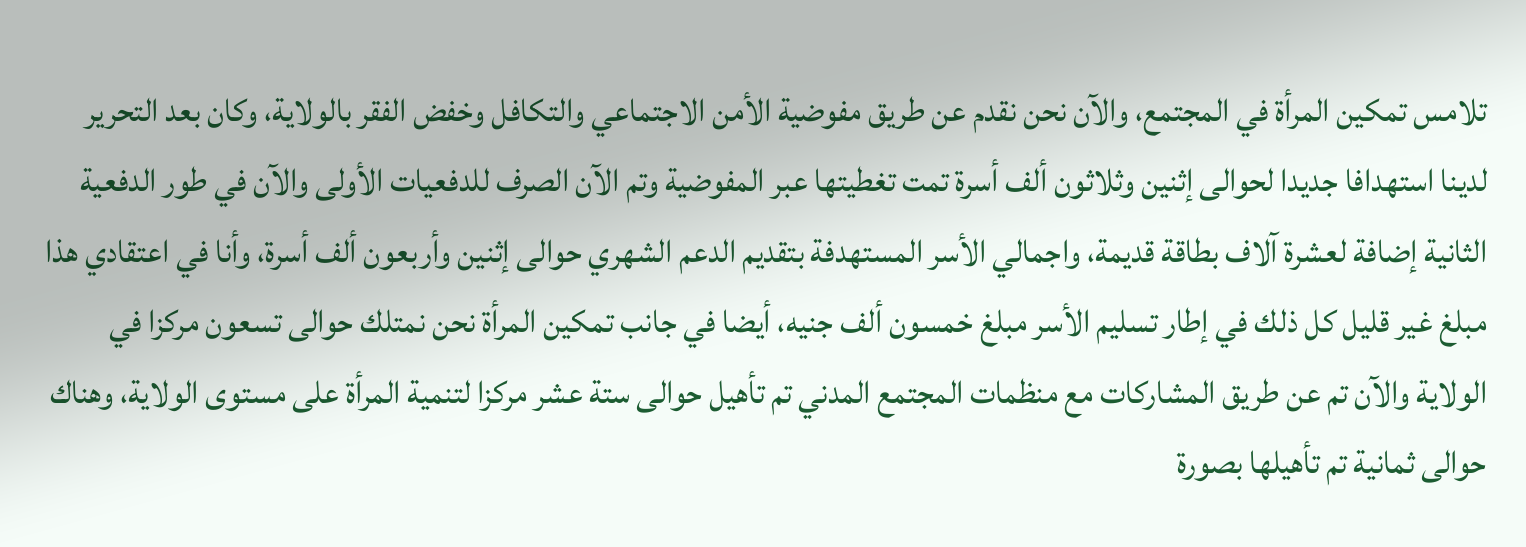تلامس تمكين المرأة في المجتمع، والآن نحن نقدم عن طريق مفوضية الأمن الاجتماعي والتكافل وخفض الفقر بالولاية، وكان بعد التحرير لدينا استهدافا جديدا لحوالى إثنين وثلاثون ألف أسرة تمت تغطيتها عبر المفوضية وتم الآن الصرف للدفعيات الأولى والآن في طور الدفعية الثانية إضافة لعشرة آلاف بطاقة قديمة، واجمالي الأسر المستهدفة بتقديم الدعم الشهري حوالى إثنين وأربعون ألف أسرة، وأنا في اعتقادي هذا مبلغ غير قليل كل ذلك في إطار تسليم الأسر مبلغ خمسون ألف جنيه، أيضا في جانب تمكين المرأة نحن نمتلك حوالى تسعون مركزا في الولاية والآن تم عن طريق المشاركات مع منظمات المجتمع المدني تم تأهيل حوالى ستة عشر مركزا لتنمية المرأة على مستوى الولاية، وهناك حوالى ثمانية تم تأهيلها بصورة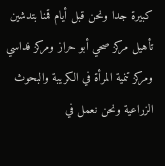كبيرة جدا ونحن قبل أيام قمنا بتدشين تأهيل مركز صحي أبو حراز ومركز فداسي ومركز تنمية المرأة في الكريبة والبحوث الزراعية ونحن نعمل في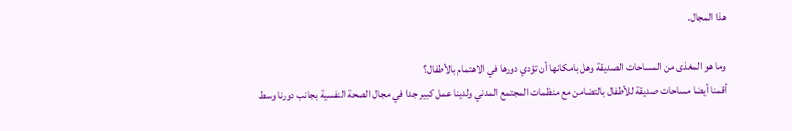هذا المجال.

وما هو المغذى من المساحات الصديقة وهل بامكانها أن تؤدي دورها في الاهتمام بالأطفال؟
أقمنا أيضا مساحات صديقة للأطفال بالتضامن مع منظمات المجتمع المدني ولدينا عمل كبير جدا في مجال الصحة النفسية بجانب دورنا وسط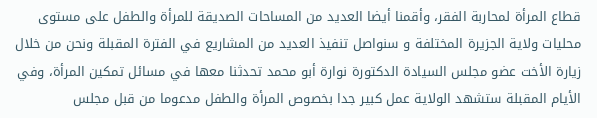قطاع المرأة لمحاربة الفقر، وأقمنا أيضا العديد من المساحات الصديقة للمرأة والطفل على مستوى محليات ولاية الجزيرة المختلفة و سنواصل تنفيذ العديد من المشاريع في الفترة المقبلة ونحن من خلال زيارة الأخت عضو مجلس السيادة الدكتورة نوارة أبو محمد تحدثنا معها في مسائل تمكين المرأة، وفي الأيام المقبلة ستشهد الولاية عمل كبير جدا بخصوص المرأة والطفل مدعوما من قبل مجلس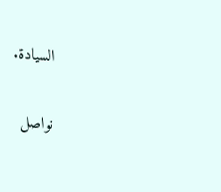السيادة.

نواصل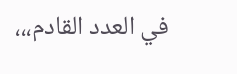في العدد القادم،،،